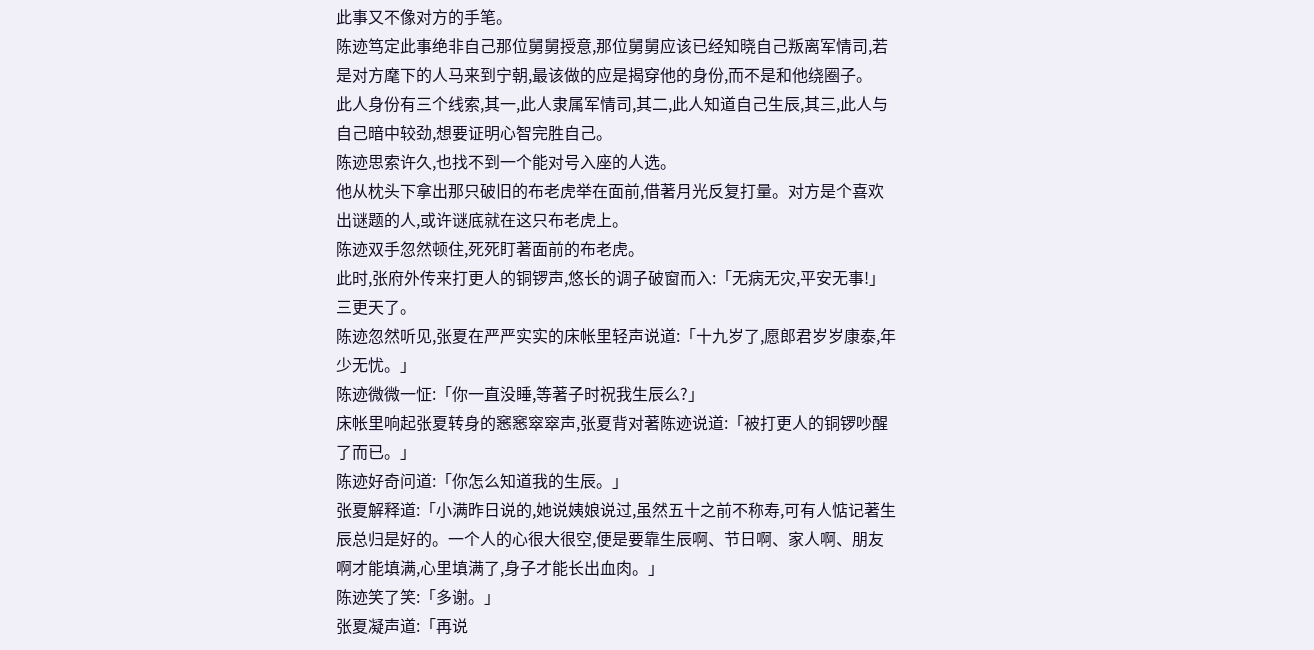此事又不像对方的手笔。
陈迹笃定此事绝非自己那位舅舅授意,那位舅舅应该已经知晓自己叛离军情司,若是对方麾下的人马来到宁朝,最该做的应是揭穿他的身份,而不是和他绕圈子。
此人身份有三个线索,其一,此人隶属军情司,其二,此人知道自己生辰,其三,此人与自己暗中较劲,想要证明心智完胜自己。
陈迹思索许久,也找不到一个能对号入座的人选。
他从枕头下拿出那只破旧的布老虎举在面前,借著月光反复打量。对方是个喜欢出谜题的人,或许谜底就在这只布老虎上。
陈迹双手忽然顿住,死死盯著面前的布老虎。
此时,张府外传来打更人的铜锣声,悠长的调子破窗而入:「无病无灾,平安无事!」
三更天了。
陈迹忽然听见,张夏在严严实实的床帐里轻声说道:「十九岁了,愿郎君岁岁康泰,年少无忧。」
陈迹微微一怔:「你一直没睡,等著子时祝我生辰么?」
床帐里响起张夏转身的窸窸窣窣声,张夏背对著陈迹说道:「被打更人的铜锣吵醒了而已。」
陈迹好奇问道:「你怎么知道我的生辰。」
张夏解释道:「小满昨日说的,她说姨娘说过,虽然五十之前不称寿,可有人惦记著生辰总归是好的。一个人的心很大很空,便是要靠生辰啊、节日啊、家人啊、朋友啊才能填满,心里填满了,身子才能长出血肉。」
陈迹笑了笑:「多谢。」
张夏凝声道:「再说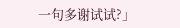一句多谢试试?」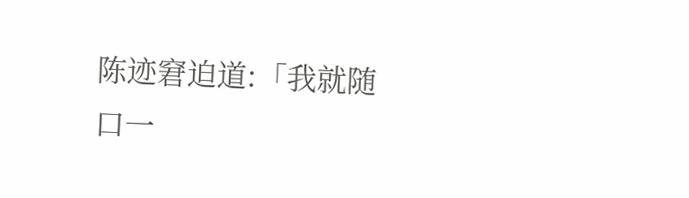陈迹窘迫道:「我就随口一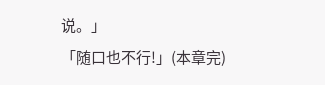说。」
「随口也不行!」(本章完)